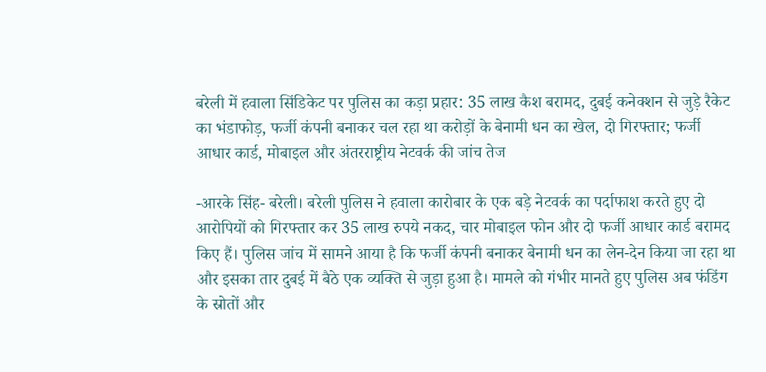बरेली में हवाला सिंडिकेट पर पुलिस का कड़ा प्रहार: 35 लाख कैश बरामद, दुबई कनेक्शन से जुड़े रैकेट का भंडाफोड़, फर्जी कंपनी बनाकर चल रहा था करोड़ों के बेनामी धन का खेल, दो गिरफ्तार; फर्जी आधार कार्ड, मोबाइल और अंतरराष्ट्रीय नेटवर्क की जांच तेज

-आरके सिंह- बरेली। बरेली पुलिस ने हवाला कारोबार के एक बड़े नेटवर्क का पर्दाफाश करते हुए दो आरोपियों को गिरफ्तार कर 35 लाख रुपये नकद, चार मोबाइल फोन और दो फर्जी आधार कार्ड बरामद किए हैं। पुलिस जांच में सामने आया है कि फर्जी कंपनी बनाकर बेनामी धन का लेन-देन किया जा रहा था और इसका तार दुबई में बैठे एक व्यक्ति से जुड़ा हुआ है। मामले को गंभीर मानते हुए पुलिस अब फंडिंग के स्रोतों और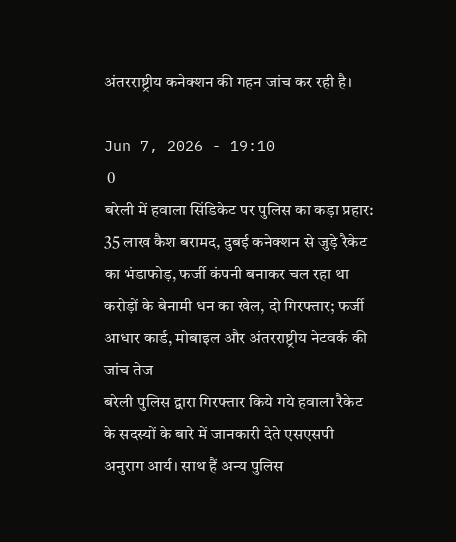अंतरराष्ट्रीय कनेक्शन की गहन जांच कर रही है।

Jun 7, 2026 - 19:10
 0
बरेली में हवाला सिंडिकेट पर पुलिस का कड़ा प्रहार: 35 लाख कैश बरामद, दुबई कनेक्शन से जुड़े रैकेट का भंडाफोड़, फर्जी कंपनी बनाकर चल रहा था करोड़ों के बेनामी धन का खेल, दो गिरफ्तार; फर्जी आधार कार्ड, मोबाइल और अंतरराष्ट्रीय नेटवर्क की जांच तेज
बरेली पुलिस द्वारा गिरफ्तार किये गये हवाला रैकेट के सदस्यों के बारे में जानकारी देते एसएसपी अनुराग आर्य। साथ हैं अन्य पुलिस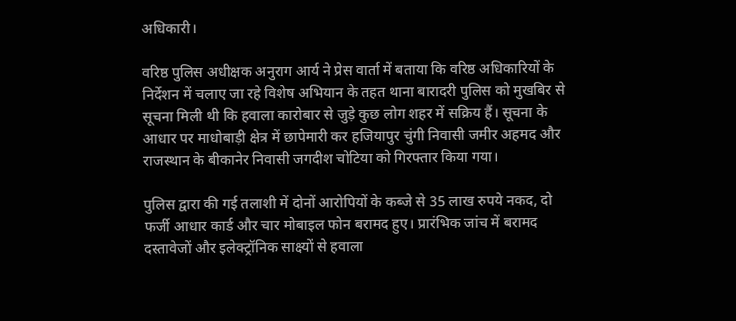अधिकारी।

वरिष्ठ पुलिस अधीक्षक अनुराग आर्य ने प्रेस वार्ता में बताया कि वरिष्ठ अधिकारियों के निर्देशन में चलाए जा रहे विशेष अभियान के तहत थाना बारादरी पुलिस को मुखबिर से सूचना मिली थी कि हवाला कारोबार से जुड़े कुछ लोग शहर में सक्रिय हैं। सूचना के आधार पर माधोबाड़ी क्षेत्र में छापेमारी कर हजियापुर चुंगी निवासी जमीर अहमद और राजस्थान के बीकानेर निवासी जगदीश चोटिया को गिरफ्तार किया गया।

पुलिस द्वारा की गई तलाशी में दोनों आरोपियों के कब्जे से 35 लाख रुपये नकद, दो फर्जी आधार कार्ड और चार मोबाइल फोन बरामद हुए। प्रारंभिक जांच में बरामद दस्तावेजों और इलेक्ट्रॉनिक साक्ष्यों से हवाला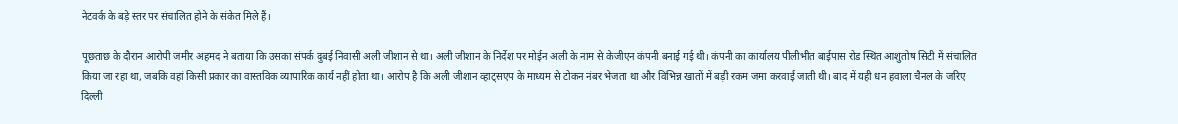नेटवर्क के बड़े स्तर पर संचालित होने के संकेत मिले हैं।

पूछताछ के दौरान आरोपी जमीर अहमद ने बताया कि उसका संपर्क दुबई निवासी अली जीशान से था। अली जीशान के निर्देश पर मोईन अली के नाम से केजीएन कंपनी बनाई गई थी। कंपनी का कार्यालय पीलीभीत बाईपास रोड स्थित आशुतोष सिटी में संचालित किया जा रहा था, जबकि वहां किसी प्रकार का वास्तविक व्यापारिक कार्य नहीं होता था। आरोप है कि अली जीशान व्हाट्सएप के माध्यम से टोकन नंबर भेजता था और विभिन्न खातों में बड़ी रकम जमा करवाई जाती थी। बाद में यही धन हवाला चैनल के जरिए दिल्ली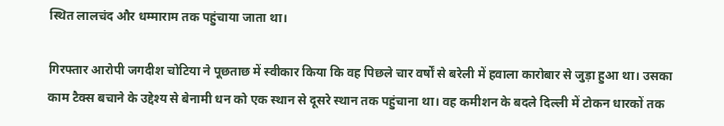स्थित लालचंद और धम्माराम तक पहुंचाया जाता था।

गिरफ्तार आरोपी जगदीश चोटिया ने पूछताछ में स्वीकार किया कि वह पिछले चार वर्षों से बरेली में हवाला कारोबार से जुड़ा हुआ था। उसका काम टैक्स बचाने के उद्देश्य से बेनामी धन को एक स्थान से दूसरे स्थान तक पहुंचाना था। वह कमीशन के बदले दिल्ली में टोकन धारकों तक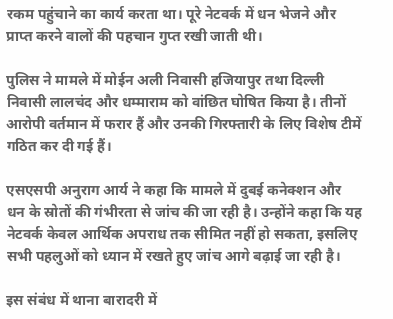रकम पहुंचाने का कार्य करता था। पूरे नेटवर्क में धन भेजने और प्राप्त करने वालों की पहचान गुप्त रखी जाती थी।

पुलिस ने मामले में मोईन अली निवासी हजियापुर तथा दिल्ली निवासी लालचंद और धम्माराम को वांछित घोषित किया है। तीनों आरोपी वर्तमान में फरार हैं और उनकी गिरफ्तारी के लिए विशेष टीमें गठित कर दी गई हैं।

एसएसपी अनुराग आर्य ने कहा कि मामले में दुबई कनेक्शन और धन के स्रोतों की गंभीरता से जांच की जा रही है। उन्होंने कहा कि यह नेटवर्क केवल आर्थिक अपराध तक सीमित नहीं हो सकता, इसलिए सभी पहलुओं को ध्यान में रखते हुए जांच आगे बढ़ाई जा रही है।

इस संबंध में थाना बारादरी में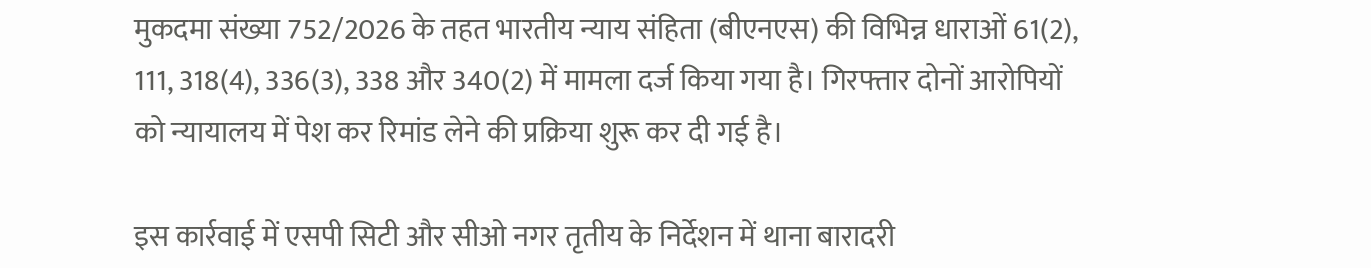मुकदमा संख्या 752/2026 के तहत भारतीय न्याय संहिता (बीएनएस) की विभिन्न धाराओं 61(2), 111, 318(4), 336(3), 338 और 340(2) में मामला दर्ज किया गया है। गिरफ्तार दोनों आरोपियों को न्यायालय में पेश कर रिमांड लेने की प्रक्रिया शुरू कर दी गई है।

इस कार्रवाई में एसपी सिटी और सीओ नगर तृतीय के निर्देशन में थाना बारादरी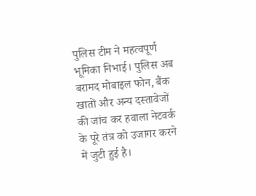पुलिस टीम ने महत्वपूर्ण भूमिका निभाई। पुलिस अब बरामद मोबाइल फोन, बैंक खातों और अन्य दस्तावेजों की जांच कर हवाला नेटवर्क के पूरे तंत्र को उजागर करने में जुटी हुई है।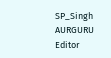SP_Singh AURGURU Editor